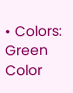• Colors: Green Color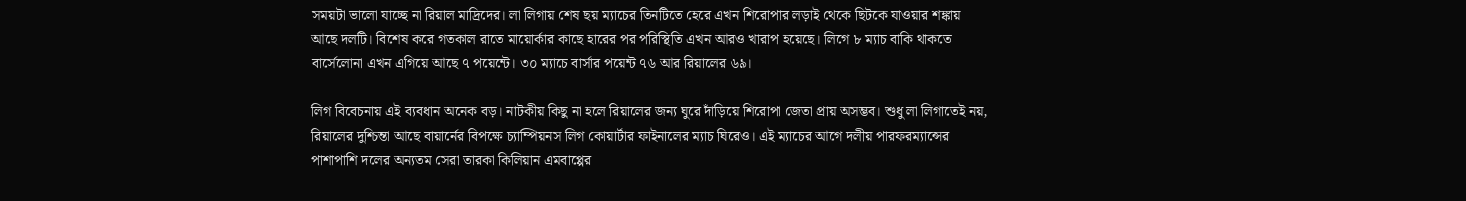সময়টা ভালো যাচ্ছে না রিয়াল মাদ্রিদের। লা লিগায় শেষ ছয় ম্যাচের তিনটিতে হেরে এখন শিরোপার লড়াই থেকে ছিটকে যাওয়ার শঙ্কায় আছে দলটি। বিশেষ করে গতকাল রাতে মায়োর্কার কাছে হারের পর পরিস্থিতি এখন আরও খারাপ হয়েছে। লিগে ৮ ম্যাচ বাকি থাকতে বার্সেলোনা এখন এগিয়ে আছে ৭ পয়েন্টে। ৩০ ম্যাচে বার্সার পয়েন্ট ৭৬ আর রিয়ালের ৬৯।

লিগ বিবেচনায় এই ব্যবধান অনেক বড়। নাটকীয় কিছু না হলে রিয়ালের জন্য ঘুরে দাঁড়িয়ে শিরোপা জেতা প্রায় অসম্ভব। শুধু লা লিগাতেই নয়, রিয়ালের দুশ্চিন্তা আছে বায়ার্নের বিপক্ষে চ্যাম্পিয়নস লিগ কোয়ার্টার ফাইনালের ম্যাচ ঘিরেও। এই ম্যাচের আগে দলীয় পারফরম্যান্সের পাশাপাশি দলের অন্যতম সেরা তারকা কিলিয়ান এমবাপ্পের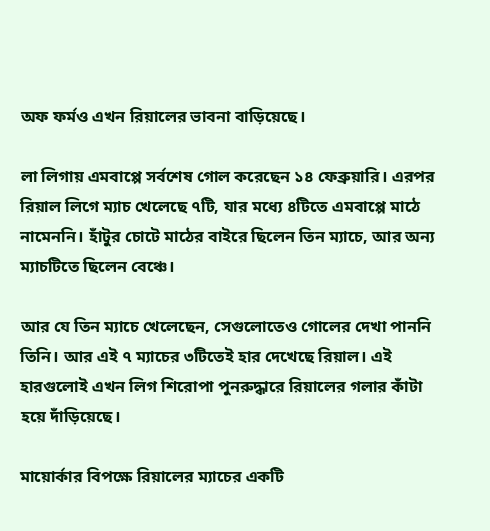অফ ফর্মও এখন রিয়ালের ভাবনা বাড়িয়েছে।

লা লিগায় এমবাপ্পে সর্বশেষ গোল করেছেন ১৪ ফেব্রুয়ারি। এরপর রিয়াল লিগে ম্যাচ খেলেছে ৭টি, যার মধ্যে ৪টিতে এমবাপ্পে মাঠে নামেননি। হাঁটুর চোটে মাঠের বাইরে ছিলেন তিন ম্যাচে, আর অন্য ম্যাচটিতে ছিলেন বেঞ্চে।

আর যে তিন ম্যাচে খেলেছেন, সেগুলোতেও গোলের দেখা পাননি তিনি। আর এই ৭ ম্যাচের ৩টিতেই হার দেখেছে রিয়াল। এই হারগুলোই এখন লিগ শিরোপা পুনরুদ্ধারে রিয়ালের গলার কাঁটা হয়ে দাঁড়িয়েছে।

মায়োর্কার বিপক্ষে রিয়ালের ম্যাচের একটি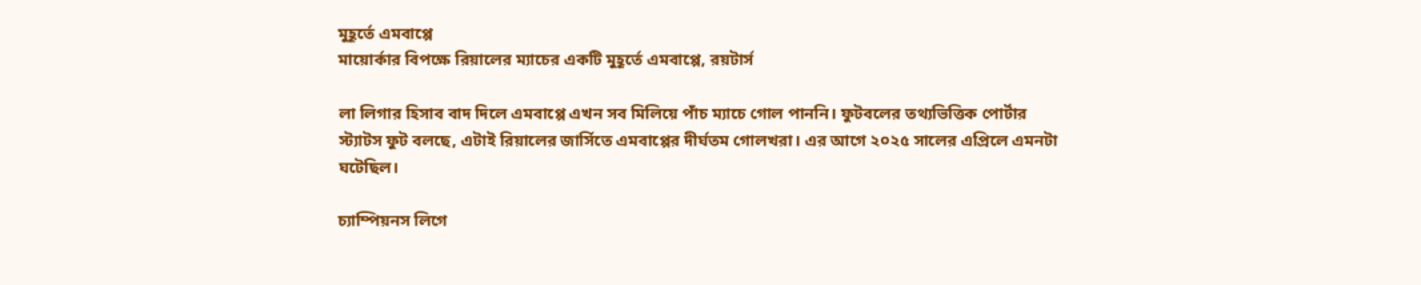মুহূর্তে এমবাপ্পে
মায়োর্কার বিপক্ষে রিয়ালের ম্যাচের একটি মুহূর্তে এমবাপ্পে, রয়টার্স

লা লিগার হিসাব বাদ দিলে এমবাপ্পে এখন সব মিলিয়ে পাঁচ ম্যাচে গোল পাননি। ফুটবলের তথ্যভিত্তিক পোর্টার স্ট্যাটস ফুট বলছে, এটাই রিয়ালের জার্সিতে এমবাপ্পের দীর্ঘতম গোলখরা। এর আগে ২০২৫ সালের এপ্রিলে এমনটা ঘটেছিল।

চ্যাম্পিয়নস লিগে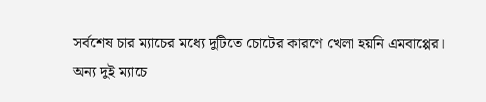সর্বশেষ চার ম্যাচের মধ্যে দুটিতে চোটের কারণে খেলা হয়নি এমবাপ্পের। অন্য দুই ম্যাচে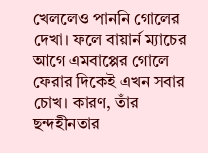খেললেও পাননি গোলের দেখা। ফলে বায়ার্ন ম্যাচের আগে এমবাপ্পের গোলে ফেরার দিকেই এখন সবার চোখ। কারণ, তাঁর ছন্দহীনতার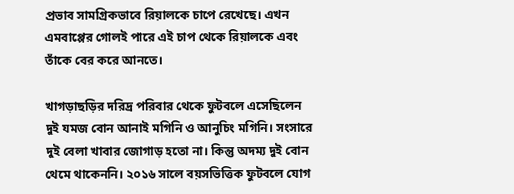প্রভাব সামগ্রিকভাবে রিয়ালকে চাপে রেখেছে। এখন এমবাপ্পের গোলই পারে এই চাপ থেকে রিয়ালকে এবং তাঁকে বের করে আনতে।

খাগড়াছড়ির দরিদ্র পরিবার থেকে ফুটবলে এসেছিলেন দুই যমজ বোন আনাই মগিনি ও আনুচিং মগিনি। সংসারে দুই বেলা খাবার জোগাড় হতো না। কিন্তু অদম্য দুই বোন থেমে থাকেননি। ২০১৬ সালে বয়সভিত্তিক ফুটবলে যোগ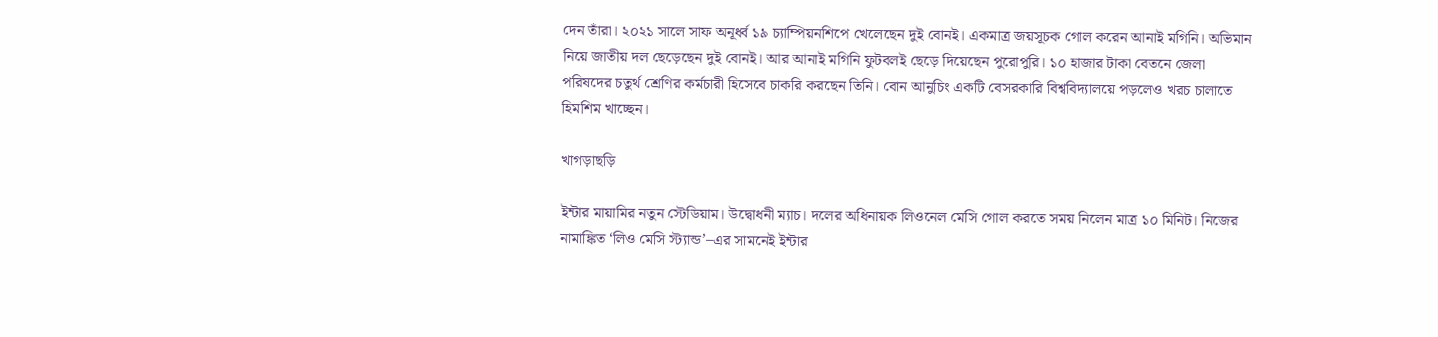দেন তাঁরা। ২০২১ সালে সাফ অনূর্ধ্ব ১৯ চ্যাম্পিয়নশিপে খেলেছেন দুই বোনই। একমাত্র জয়সূচক গোল করেন আনাই মগিনি। অভিমান নিয়ে জাতীয় দল ছেড়েছেন দুই বোনই। আর আনাই মগিনি ফুটবলই ছেড়ে দিয়েছেন পুরোপুরি। ১০ হাজার টাকা বেতনে জেলা পরিষদের চতুর্থ শ্রেণির কর্মচারী হিসেবে চাকরি করছেন তিনি। বোন আনুচিং একটি বেসরকারি বিশ্ববিদ্যালয়ে পড়লেও খরচ চালাতে হিমশিম খাচ্ছেন।

খাগড়াছড়ি

ইন্টার মায়ামির নতুন স্টেডিয়াম। উদ্বোধনী ম্যাচ। দলের অধিনায়ক লিওনেল মেসি গোল করতে সময় নিলেন মাত্র ১০ মিনিট। নিজের নামাঙ্কিত ‘লিও মেসি স্ট্যান্ড’–এর সামনেই ইন্টার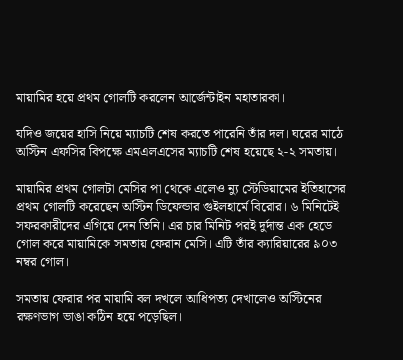মায়ামির হয়ে প্রথম গোলটি করলেন আর্জেন্টাইন মহাতারকা।

যদিও জয়ের হাসি নিয়ে ম্যাচটি শেষ করতে পারেনি তাঁর দল। ঘরের মাঠে অস্টিন এফসির বিপক্ষে এমএলএসের ম্যাচটি শেষ হয়েছে ২-২ সমতায়।

মায়ামির প্রথম গোলটা মেসির পা থেকে এলেও ন্যু স্টেডিয়ামের ইতিহাসের প্রথম গোলটি করেছেন অস্টিন ডিফেন্ডার গুইলহার্মে বিরোর। ৬ মিনিটেই সফরকারীদের এগিয়ে দেন তিনি। এর চার মিনিট পরই দুর্দান্ত এক হেডে গোল করে মায়ামিকে সমতায় ফেরান মেসি। এটি তাঁর ক্যারিয়ারের ৯০৩ নম্বর গোল।

সমতায় ফেরার পর মায়ামি বল দখলে আধিপত্য দেখালেও অস্টিনের রক্ষণভাগ ভাঙা কঠিন হয়ে পড়েছিল।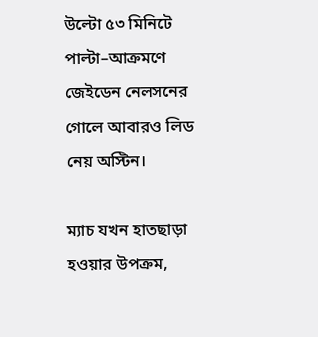উল্টো ৫৩ মিনিটে পাল্টা–আক্রমণে জেইডেন নেলসনের গোলে আবারও লিড নেয় অস্টিন।

ম্যাচ যখন হাতছাড়া হওয়ার উপক্রম,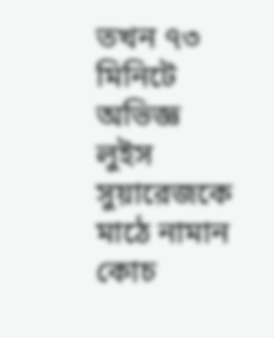তখন ৭৩ মিনিটে অভিজ্ঞ লুইস সুয়ারেজকে মাঠে নামান কোচ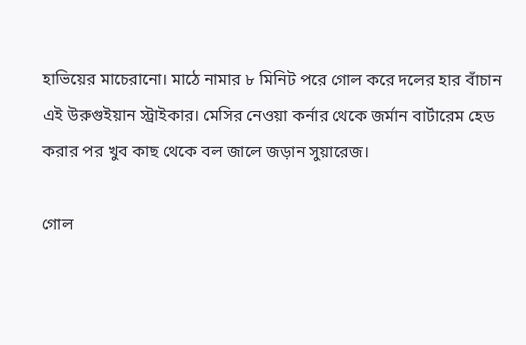হাভিয়ের মাচেরানো। মাঠে নামার ৮ মিনিট পরে গোল করে দলের হার বাঁচান এই উরুগুইয়ান স্ট্রাইকার। মেসির নেওয়া কর্নার থেকে জর্মান বার্টারেম হেড করার পর খুব কাছ থেকে বল জালে জড়ান সুয়ারেজ।

গোল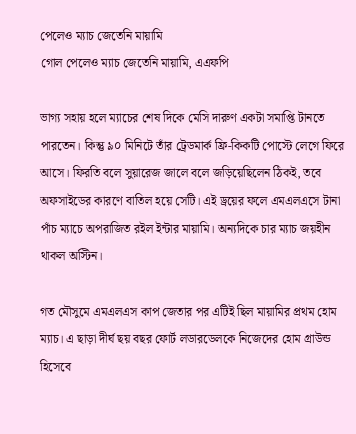পেলেও ম্যাচ জেতেনি মায়ামি
গোল পেলেও ম্যাচ জেতেনি মায়ামি, এএফপি

ভাগ্য সহায় হলে ম্যাচের শেষ দিকে মেসি দারুণ একটা সমাপ্তি টানতে পারতেন। কিন্তু ৯০ মিনিটে তাঁর ট্রেডমার্ক ফ্রি-কিকটি পোস্টে লেগে ফিরে আসে। ফিরতি বলে সুয়ারেজ জালে বলে জড়িয়েছিলেন ঠিকই, তবে অফসাইডের কারণে বাতিল হয়ে সেটি। এই ড্রয়ের ফলে এমএলএসে টানা পাঁচ ম্যাচে অপরাজিত রইল ইন্টার মায়ামি। অন্যদিকে চার ম্যাচ জয়হীন থাকল অস্টিন।

গত মৌসুমে এমএলএস কাপ জেতার পর এটিই ছিল মায়ামির প্রথম হোম ম্যাচ। এ ছাড়া দীর্ঘ ছয় বছর ফোর্ট লডারডেলকে নিজেদের হোম গ্রাউন্ড হিসেবে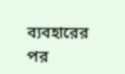ব্যবহারের পর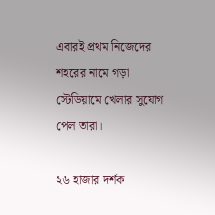এবারই প্রথম নিজেদের শহরের নামে গড়া স্টেডিয়ামে খেলার সুযোগ পেল তারা।

২৬ হাজার দর্শক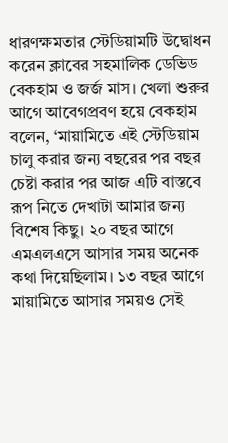ধারণক্ষমতার স্টেডিয়ামটি উদ্বোধন করেন ক্লাবের সহমালিক ডেভিড বেকহাম ও জর্জ মাস। খেলা শুরুর আগে আবেগপ্রবণ হয়ে বেকহাম বলেন, ‘মায়ামিতে এই স্টেডিয়াম চালু করার জন্য বছরের পর বছর চেষ্টা করার পর আজ এটি বাস্তবে রূপ নিতে দেখাটা আমার জন্য বিশেষ কিছু। ২০ বছর আগে এমএলএসে আসার সময় অনেক কথা দিয়েছিলাম। ১৩ বছর আগে মায়ামিতে আসার সময়ও সেই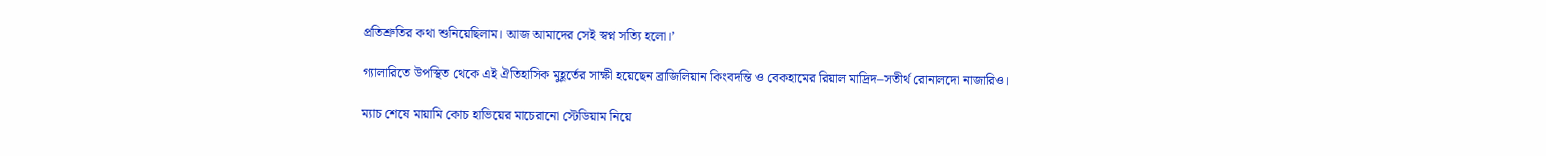প্রতিশ্রুতির কথা শুনিয়েছিলাম। আজ আমাদের সেই স্বপ্ন সত্যি হলো।’

গ্যালারিতে উপস্থিত থেকে এই ঐতিহাসিক মুহূর্তের সাক্ষী হয়েছেন ব্রাজিলিয়ান কিংবদন্তি ও বেকহামের রিয়াল মাদ্রিদ–সতীর্থ রোনালদো নাজারিও।

ম্যাচ শেষে মায়ামি কোচ হাভিয়ের মাচেরানো স্টেডিয়াম নিয়ে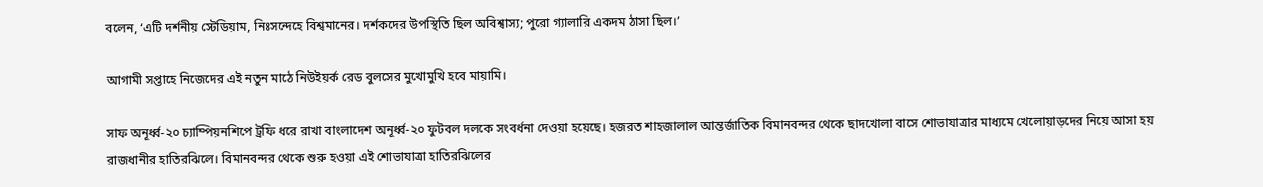বলেন, ‘এটি দর্শনীয় স্টেডিয়াম, নিঃসন্দেহে বিশ্বমানের। দর্শকদের উপস্থিতি ছিল অবিশ্বাস্য; পুরো গ্যালারি একদম ঠাসা ছিল।’

আগামী সপ্তাহে নিজেদের এই নতুন মাঠে নিউইয়র্ক রেড বুলসের মুখোমুখি হবে মায়ামি।

সাফ অনূর্ধ্ব-২০ চ্যাম্পিয়নশিপে ট্রফি ধরে রাখা বাংলাদেশ অনূর্ধ্ব-২০ ফুটবল দলকে সংবর্ধনা দেওয়া হয়েছে। হজরত শাহজালাল আন্তর্জাতিক বিমানবন্দর থেকে ছাদখোলা বাসে শোভাযাত্রার মাধ্যমে খেলোয়াড়দের নিয়ে আসা হয় রাজধানীর হাতিরঝিলে। বিমানবন্দর থেকে শুরু হওয়া এই শোভাযাত্রা হাতিরঝিলের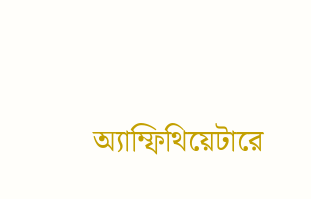অ্যাম্ফিথিয়েটারে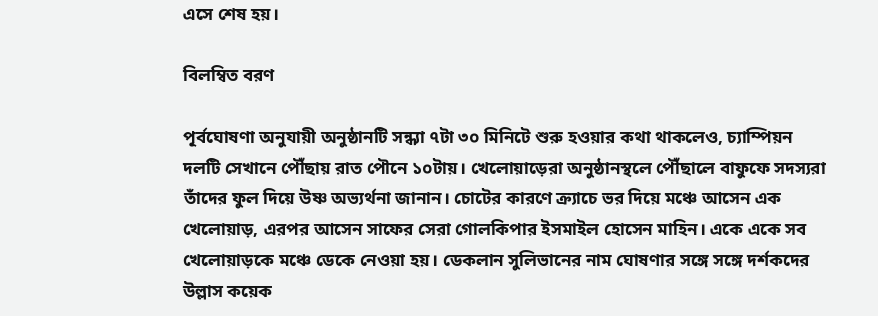এসে শেষ হয়।

বিলম্বিত বরণ

পূর্বঘোষণা অনুযায়ী অনুষ্ঠানটি সন্ধ্যা ৭টা ৩০ মিনিটে শুরু হওয়ার কথা থাকলেও, চ্যাম্পিয়ন দলটি সেখানে পৌঁছায় রাত পৌনে ১০টায়। খেলোয়াড়েরা অনুষ্ঠানস্থলে পৌঁছালে বাফুফে সদস্যরা তাঁদের ফুল দিয়ে উষ্ণ অভ্যর্থনা জানান। চোটের কারণে ক্র্যাচে ভর দিয়ে মঞ্চে আসেন এক খেলোয়াড়, এরপর আসেন সাফের সেরা গোলকিপার ইসমাইল হোসেন মাহিন। একে একে সব খেলোয়াড়কে মঞ্চে ডেকে নেওয়া হয়। ডেকলান সুলিভানের নাম ঘোষণার সঙ্গে সঙ্গে দর্শকদের উল্লাস কয়েক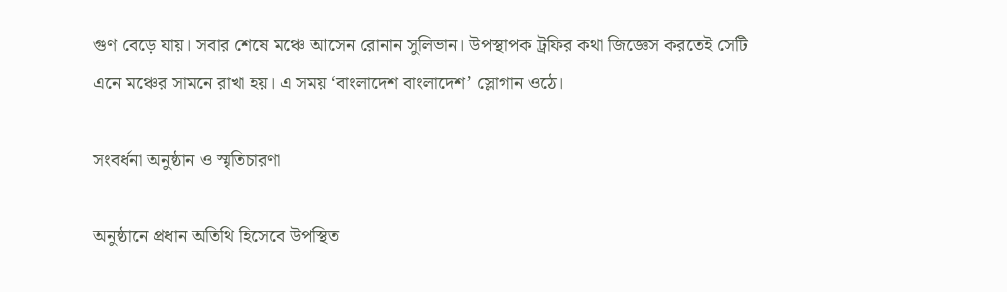গুণ বেড়ে যায়। সবার শেষে মঞ্চে আসেন রোনান সুলিভান। উপস্থাপক ট্রফির কথা জিজ্ঞেস করতেই সেটি এনে মঞ্চের সামনে রাখা হয়। এ সময় ‘বাংলাদেশ বাংলাদেশ’ স্লোগান ওঠে।

সংবর্ধনা অনুষ্ঠান ও স্মৃতিচারণা

অনুষ্ঠানে প্রধান অতিথি হিসেবে উপস্থিত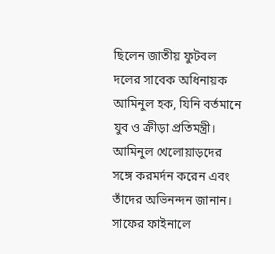ছিলেন জাতীয় ফুটবল দলের সাবেক অধিনায়ক আমিনুল হক, যিনি বর্তমানে যুব ও ক্রীড়া প্রতিমন্ত্রী। আমিনুল খেলোয়াড়দের সঙ্গে করমর্দন করেন এবং তাঁদের অভিনন্দন জানান। সাফের ফাইনালে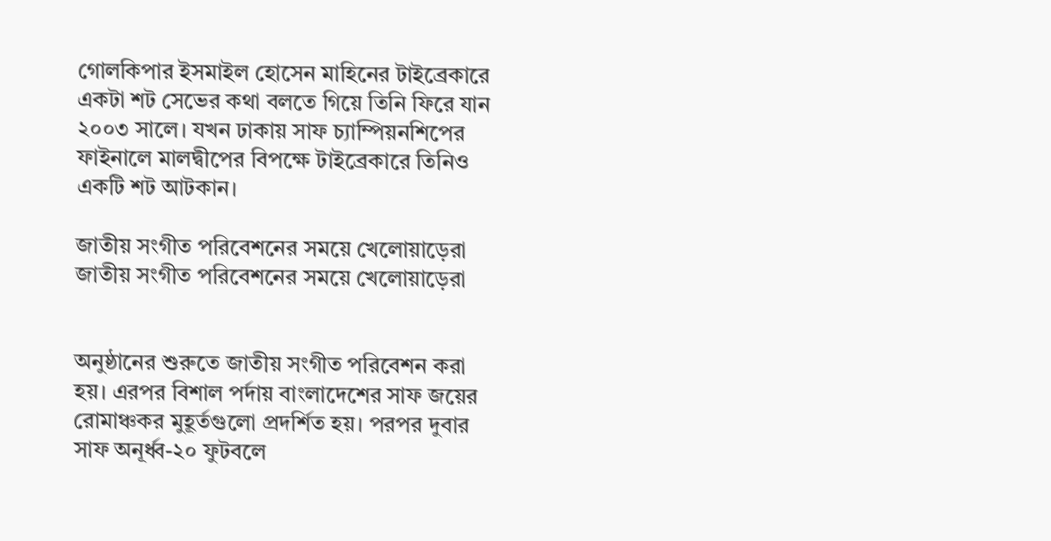গোলকিপার ইসমাইল হোসেন মাহিনের টাইব্রেকারে একটা শট সেভের কথা বলতে গিয়ে তিনি ফিরে যান ২০০৩ সালে। যখন ঢাকায় সাফ চ্যাম্পিয়নশিপের ফাইনালে মালদ্বীপের বিপক্ষে টাইব্রেকারে তিনিও একটি শট আটকান।

জাতীয় সংগীত পরিবেশনের সময়ে খেলোয়াড়েরা
জাতীয় সংগীত পরিবেশনের সময়ে খেলোয়াড়েরা


অনুষ্ঠানের শুরুতে জাতীয় সংগীত পরিবেশন করা হয়। এরপর বিশাল পর্দায় বাংলাদেশের সাফ জয়ের রোমাঞ্চকর মুহূর্তগুলো প্রদর্শিত হয়। পরপর দুবার সাফ অনূর্ধ্ব-২০ ফুটবলে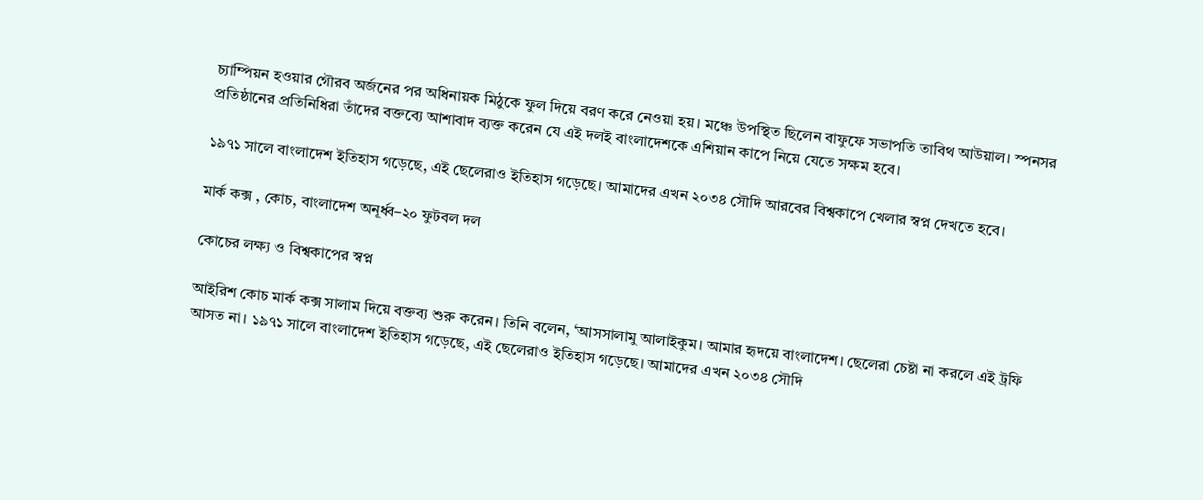চ্যাম্পিয়ন হওয়ার গৌরব অর্জনের পর অধিনায়ক মিঠুকে ফুল দিয়ে বরণ করে নেওয়া হয়। মঞ্চে উপস্থিত ছিলেন বাফুফে সভাপতি তাবিথ আউয়াল। স্পনসর প্রতিষ্ঠানের প্রতিনিধিরা তাঁদের বক্তব্যে আশাবাদ ব্যক্ত করেন যে এই দলই বাংলাদেশকে এশিয়ান কাপে নিয়ে যেতে সক্ষম হবে।

১৯৭১ সালে বাংলাদেশ ইতিহাস গড়েছে, এই ছেলেরাও ইতিহাস গড়েছে। আমাদের এখন ২০৩৪ সৌদি আরবের বিশ্বকাপে খেলার স্বপ্ন দেখতে হবে।

মার্ক কক্স , কোচ, বাংলাদেশ অনূর্ধ্ব–২০ ফুটবল দল

কোচের লক্ষ্য ও বিশ্বকাপের স্বপ্ন

আইরিশ কোচ মার্ক কক্স সালাম দিয়ে বক্তব্য শুরু করেন। তিনি বলেন, ‘আসসালামু আলাইকুম। আমার হৃদয়ে বাংলাদেশ। ছেলেরা চেষ্টা না করলে এই ট্রফি আসত না। ১৯৭১ সালে বাংলাদেশ ইতিহাস গড়েছে, এই ছেলেরাও ইতিহাস গড়েছে। আমাদের এখন ২০৩৪ সৌদি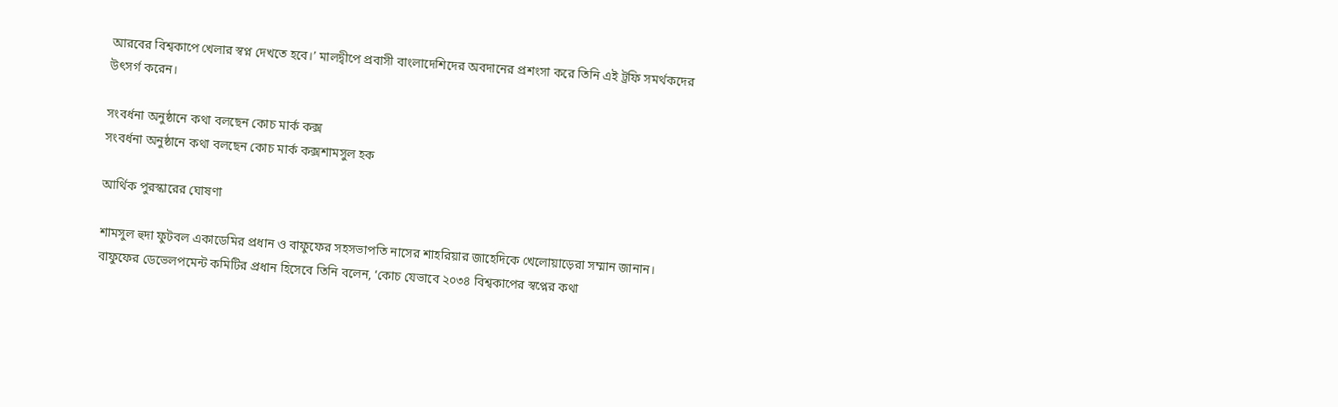আরবের বিশ্বকাপে খেলার স্বপ্ন দেখতে হবে।’ মালদ্বীপে প্রবাসী বাংলাদেশিদের অবদানের প্রশংসা করে তিনি এই ট্রফি সমর্থকদের উৎসর্গ করেন।

সংবর্ধনা অনুষ্ঠানে কথা বলছেন কোচ মার্ক কক্স
সংবর্ধনা অনুষ্ঠানে কথা বলছেন কোচ মার্ক কক্সশামসুল হক

আর্থিক পুরস্কারের ঘোষণা

শামসুল হুদা ফুটবল একাডেমির প্রধান ও বাফুফের সহসভাপতি নাসের শাহরিয়ার জাহেদিকে খেলোয়াড়েরা সম্মান জানান। বাফুফের ডেভেলপমেন্ট কমিটির প্রধান হিসেবে তিনি বলেন, ‘কোচ যেভাবে ২০৩৪ বিশ্বকাপের স্বপ্নের কথা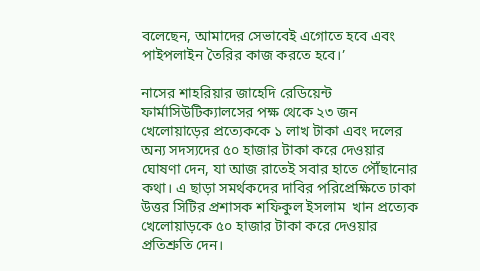বলেছেন, আমাদের সেভাবেই এগোতে হবে এবং পাইপলাইন তৈরির কাজ করতে হবে।’

নাসের শাহরিয়ার জাহেদি রেডিয়েন্ট ফার্মাসিউটিক্যালসের পক্ষ থেকে ২৩ জন খেলোয়াড়ের প্রত্যেককে ১ লাখ টাকা এবং দলের অন্য সদস্যদের ৫০ হাজার টাকা করে দেওয়ার ঘোষণা দেন, যা আজ রাতেই সবার হাতে পৌঁছানোর কথা। এ ছাড়া সমর্থকদের দাবির পরিপ্রেক্ষিতে ঢাকা উত্তর সিটির প্রশাসক শফিকুল ইসলাম  খান প্রত্যেক খেলোয়াড়কে ৫০ হাজার টাকা করে দেওয়ার প্রতিশ্রুতি দেন।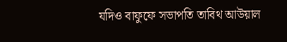যদিও বাফুফে সভাপতি তাবিথ আউয়াল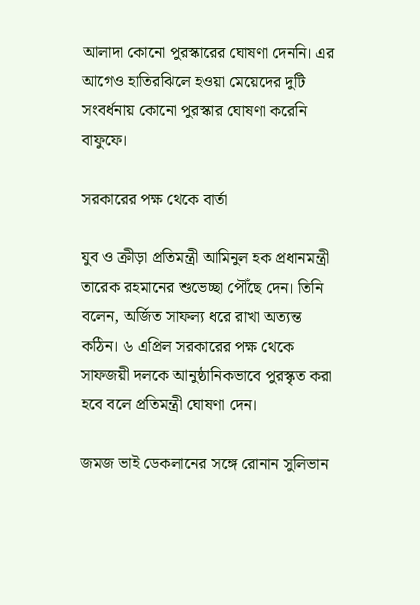আলাদা কোনো পুরস্কারের ঘোষণা দেননি। এর আগেও হাতিরঝিলে হওয়া মেয়েদের দুটি সংবর্ধনায় কোনো পুরস্কার ঘোষণা করেনি বাফুফে।

সরকারের পক্ষ থেকে বার্তা

যুব ও ক্রীড়া প্রতিমন্ত্রী আমিনুল হক প্রধানমন্ত্রী তারেক রহমানের শুভেচ্ছা পৌঁছে দেন। তিনি বলেন, অর্জিত সাফল্য ধরে রাখা অত্যন্ত কঠিন। ৬ এপ্রিল সরকারের পক্ষ থেকে সাফজয়ী দলকে আনুষ্ঠানিকভাবে পুরস্কৃত করা হবে বলে প্রতিমন্ত্রী ঘোষণা দেন।

জমজ ভাই ডেকলানের সঙ্গে রোনান সুলিভান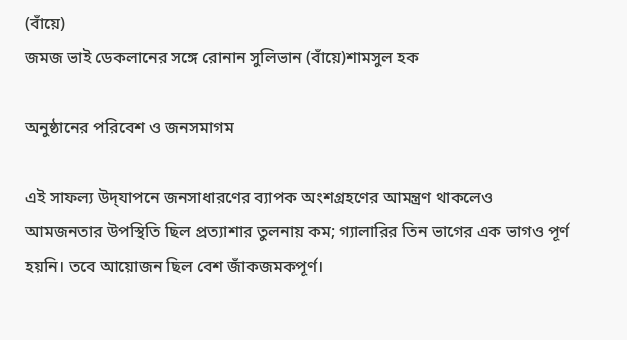(বাঁয়ে)
জমজ ভাই ডেকলানের সঙ্গে রোনান সুলিভান (বাঁয়ে)শামসুল হক

অনুষ্ঠানের পরিবেশ ও জনসমাগম

এই সাফল্য উদ্‌যাপনে জনসাধারণের ব্যাপক অংশগ্রহণের আমন্ত্রণ থাকলেও আমজনতার উপস্থিতি ছিল প্রত্যাশার তুলনায় কম; গ্যালারির তিন ভাগের এক ভাগও পূর্ণ হয়নি। তবে আয়োজন ছিল বেশ জাঁকজমকপূর্ণ।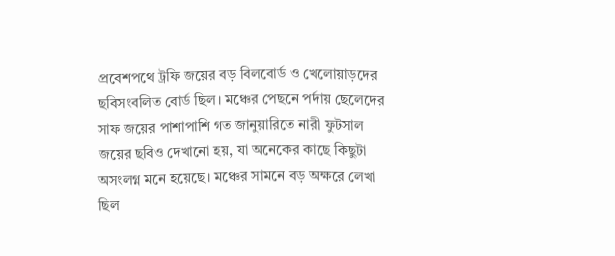প্রবেশপথে ট্রফি জয়ের বড় বিলবোর্ড ও খেলোয়াড়দের ছবিসংবলিত বোর্ড ছিল। মঞ্চের পেছনে পর্দায় ছেলেদের সাফ জয়ের পাশাপাশি গত জানুয়ারিতে নারী ফুটসাল জয়ের ছবিও দেখানো হয়, যা অনেকের কাছে কিছুটা অসংলগ্ন মনে হয়েছে। মঞ্চের সামনে বড় অক্ষরে লেখা ছিল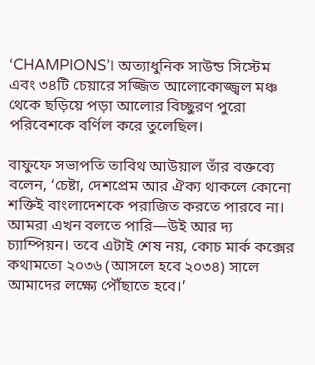‘CHAMPIONS’। অত্যাধুনিক সাউন্ড সিস্টেম এবং ৩৪টি চেয়ারে সজ্জিত আলোকোজ্জ্বল মঞ্চ থেকে ছড়িয়ে পড়া আলোর বিচ্ছুরণ পুরো পরিবেশকে বর্ণিল করে তুলেছিল।

বাফুফে সভাপতি তাবিথ আউয়াল তাঁর বক্তব্যে বলেন, ‘চেষ্টা, দেশপ্রেম আর ঐক্য থাকলে কোনো শক্তিই বাংলাদেশকে পরাজিত করতে পারবে না। আমরা এখন বলতে পারি—উই আর দ্য চ্যাম্পিয়ন। তবে এটাই শেষ নয়, কোচ মার্ক কক্সের কথামতো ২০৩৬ (আসলে হবে ২০৩৪) সালে আমাদের লক্ষ্যে পৌঁছাতে হবে।’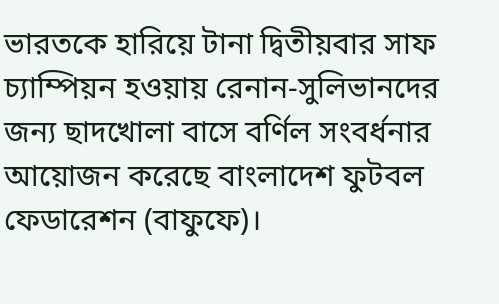ভারতকে হারিয়ে টানা দ্বিতীয়বার সাফ চ্যাম্পিয়ন হওয়ায় রেনান-সুলিভানদের জন্য ছাদখোলা বাসে বর্ণিল সংবর্ধনার আয়োজন করেছে বাংলাদেশ ফুটবল ফেডারেশন (বাফুফে)।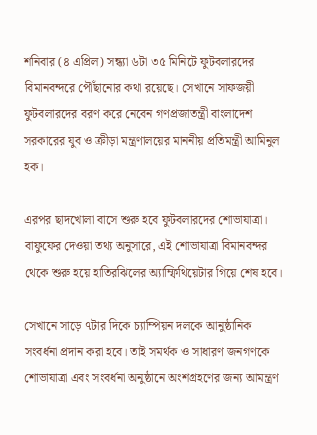শনিবার (৪ এপ্রিল) সন্ধ্যা ৬টা ৩৫ মিনিটে ফুটবলারদের বিমানবন্দরে পৌঁছানোর কথা রয়েছে। সেখানে সাফজয়ী ফুটবলারদের বরণ করে নেবেন গণপ্রজাতন্ত্রী বাংলাদেশ সরকারের যুব ও ক্রীড়া মন্ত্রণালয়ের মাননীয় প্রতিমন্ত্রী আমিনুল হক।

এরপর ছাদখোলা বাসে শুরু হবে ফুটবলারদের শোভাযাত্রা। বাফুফের দেওয়া তথ্য অনুসারে, এই শোভাযাত্রা বিমানবন্দর থেকে শুরু হয়ে হাতিরঝিলের অ্যাম্ফিথিয়েটার গিয়ে শেষ হবে।

সেখানে সাড়ে ৭টার দিকে চ্যাম্পিয়ন দলকে আনুষ্ঠানিক সংবর্ধনা প্রদান করা হবে। তাই সমর্থক ও সাধারণ জনগণকে শোভাযাত্রা এবং সংবর্ধনা অনুষ্ঠানে অংশগ্রহণের জন্য আমন্ত্রণ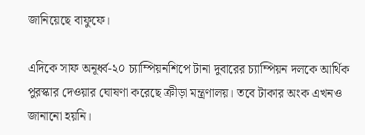জানিয়েছে বাফুফে।

এদিকে সাফ অনূর্ধ্ব-২০ চ্যাম্পিয়নশিপে টানা দুবারের চ্যাম্পিয়ন দলকে আর্থিক পুরস্কার দেওয়ার ঘোষণা করেছে ক্রীড়া মন্ত্রণালয়। তবে টাকার অংক এখনও জানানো হয়নি।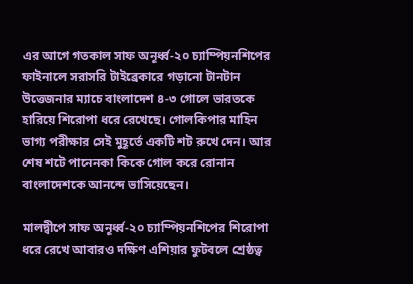এর আগে গতকাল সাফ অনূর্ধ্ব-২০ চ্যাম্পিয়নশিপের ফাইনালে সরাসরি টাইব্রেকারে গড়ানো টানটান উত্তেজনার ম্যাচে বাংলাদেশ ৪-৩ গোলে ভারতকে হারিয়ে শিরোপা ধরে রেখেছে। গোলকিপার মাহিন ভাগ্য পরীক্ষার সেই মুহূর্তে একটি শট রুখে দেন। আর শেষ শটে পানেনকা কিকে গোল করে রোনান বাংলাদেশকে আনন্দে ভাসিয়েছেন।

মালদ্বীপে সাফ অনূর্ধ্ব-২০ চ্যাম্পিয়নশিপের শিরোপা ধরে রেখে আবারও দক্ষিণ এশিয়ার ফুটবলে শ্রেষ্ঠত্ব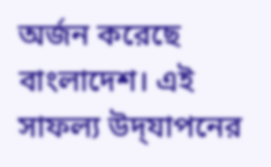অর্জন করেছে বাংলাদেশ। এই সাফল্য উদ্‌যাপনের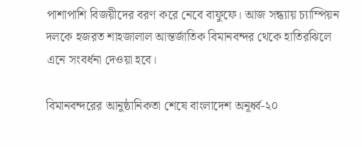পাশাপাশি বিজয়ীদের বরণ করে নেবে বাফুফে। আজ সন্ধ্যায় চ্যাম্পিয়ন দলকে হজরত শাহজালাল আন্তর্জাতিক বিমানবন্দর থেকে হাতিরঝিলে এনে সংবর্ধনা দেওয়া হবে।

বিমানবন্দরের আনুষ্ঠানিকতা শেষে বাংলাদেশ অনূর্ধ্ব-২০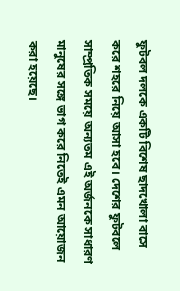ফুটবল দলকে একটি বিশেষ ছাদখোলা বাসে করে শহরে নিয়ে আসা হবে। দেশের ফুটবলে সাম্প্রতিক সময়ে অন্যতম এই অর্জনকে সাধারণ মানুষের সঙ্গে ভাগ করে নিতেই এমন আয়োজন করা হয়েছে।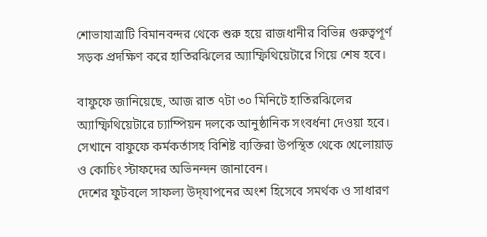শোভাযাত্রাটি বিমানবন্দর থেকে শুরু হয়ে রাজধানীর বিভিন্ন গুরুত্বপূর্ণ সড়ক প্রদক্ষিণ করে হাতিরঝিলের অ্যাম্ফিথিয়েটারে গিয়ে শেষ হবে।

বাফুফে জানিয়েছে, আজ রাত ৭টা ৩০ মিনিটে হাতিরঝিলের অ্যাম্ফিথিয়েটারে চ্যাম্পিয়ন দলকে আনুষ্ঠানিক সংবর্ধনা দেওয়া হবে। সেখানে বাফুফে কর্মকর্তাসহ বিশিষ্ট ব্যক্তিরা উপস্থিত থেকে খেলোয়াড় ও কোচিং স্টাফদের অভিনন্দন জানাবেন।
দেশের ফুটবলে সাফল্য উদ্‌যাপনের অংশ হিসেবে সমর্থক ও সাধারণ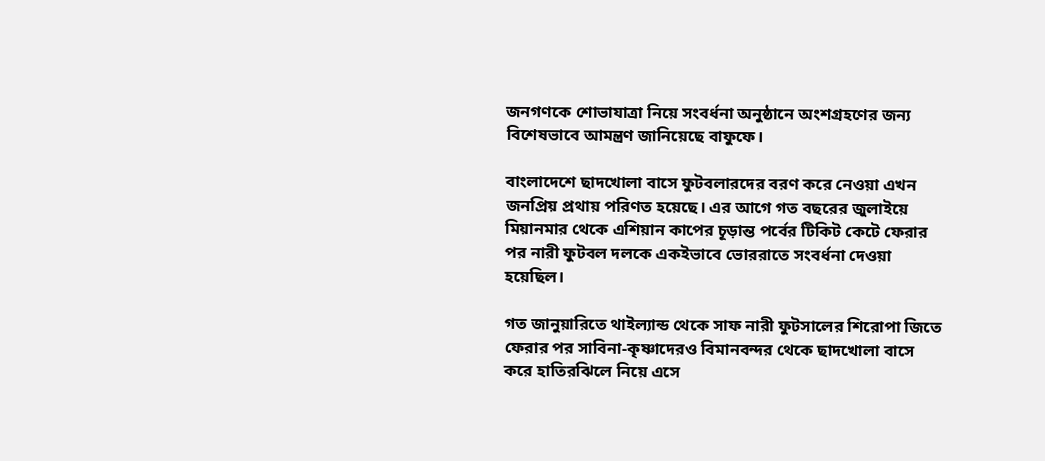জনগণকে শোভাযাত্রা নিয়ে সংবর্ধনা অনুষ্ঠানে অংশগ্রহণের জন্য বিশেষভাবে আমন্ত্রণ জানিয়েছে বাফুফে।

বাংলাদেশে ছাদখোলা বাসে ফুটবলারদের বরণ করে নেওয়া এখন জনপ্রিয় প্রথায় পরিণত হয়েছে। এর আগে গত বছরের জুলাইয়ে মিয়ানমার থেকে এশিয়ান কাপের চূড়ান্ত পর্বের টিকিট কেটে ফেরার পর নারী ফুটবল দলকে একইভাবে ভোররাতে সংবর্ধনা দেওয়া হয়েছিল।

গত জানুয়ারিতে থাইল্যান্ড থেকে সাফ নারী ফুটসালের শিরোপা জিতে ফেরার পর সাবিনা-কৃষ্ণাদেরও বিমানবন্দর থেকে ছাদখোলা বাসে করে হাতিরঝিলে নিয়ে এসে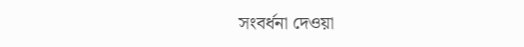সংবর্ধনা দেওয়া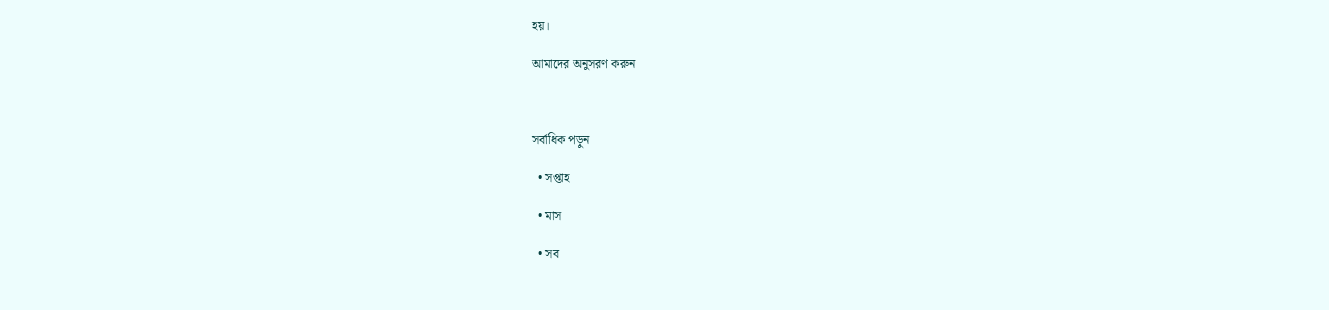হয়।

আমাদের অনুসরণ করুন



সর্বাধিক পড়ুন

  • সপ্তাহ

  • মাস

  • সব